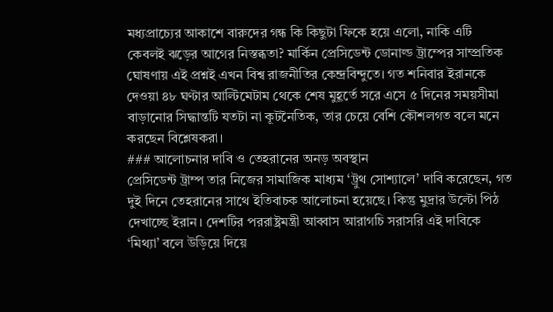মধ্যপ্রাচ্যের আকাশে বারুদের গন্ধ কি কিছুটা ফিকে হয়ে এলো, নাকি এটি কেবলই ঝড়ের আগের নিস্তব্ধতা? মার্কিন প্রেসিডেন্ট ডোনাল্ড ট্রাম্পের সাম্প্রতিক ঘোষণায় এই প্রশ্নই এখন বিশ্ব রাজনীতির কেন্দ্রবিন্দুতে। গত শনিবার ইরানকে দেওয়া ৪৮ ঘণ্টার আল্টিমেটাম থেকে শেষ মুহূর্তে সরে এসে ৫ দিনের সময়সীমা বাড়ানোর সিদ্ধান্তটি যতটা না কূটনৈতিক, তার চেয়ে বেশি কৌশলগত বলে মনে করছেন বিশ্লেষকরা।
### আলোচনার দাবি ও তেহরানের অনড় অবস্থান
প্রেসিডেন্ট ট্রাম্প তার নিজের সামাজিক মাধ্যম ‘ট্রুথ সোশ্যালে’ দাবি করেছেন, গত দুই দিনে তেহরানের সাথে ইতিবাচক আলোচনা হয়েছে। কিন্তু মুদ্রার উল্টো পিঠ দেখাচ্ছে ইরান। দেশটির পররাষ্ট্রমন্ত্রী আব্বাস আরাগচি সরাসরি এই দাবিকে ‘মিথ্যা’ বলে উড়িয়ে দিয়ে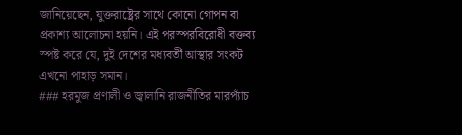জানিয়েছেন, যুক্তরাষ্ট্রের সাথে কোনো গোপন বা প্রকাশ্য আলোচনা হয়নি। এই পরস্পরবিরোধী বক্তব্য স্পষ্ট করে যে, দুই দেশের মধ্যবর্তী আস্থার সংকট এখনো পাহাড় সমান।
### হরমুজ প্রণালী ও জ্বালানি রাজনীতির মারপ্যাঁচ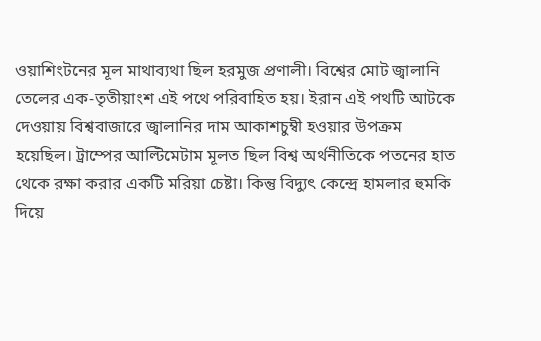ওয়াশিংটনের মূল মাথাব্যথা ছিল হরমুজ প্রণালী। বিশ্বের মোট জ্বালানি তেলের এক-তৃতীয়াংশ এই পথে পরিবাহিত হয়। ইরান এই পথটি আটকে দেওয়ায় বিশ্ববাজারে জ্বালানির দাম আকাশচুম্বী হওয়ার উপক্রম হয়েছিল। ট্রাম্পের আল্টিমেটাম মূলত ছিল বিশ্ব অর্থনীতিকে পতনের হাত থেকে রক্ষা করার একটি মরিয়া চেষ্টা। কিন্তু বিদ্যুৎ কেন্দ্রে হামলার হুমকি দিয়ে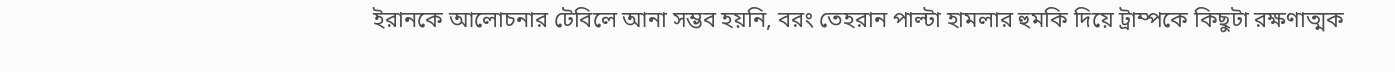ইরানকে আলোচনার টেবিলে আনা সম্ভব হয়নি, বরং তেহরান পাল্টা হামলার হুমকি দিয়ে ট্রাম্পকে কিছুটা রক্ষণাত্মক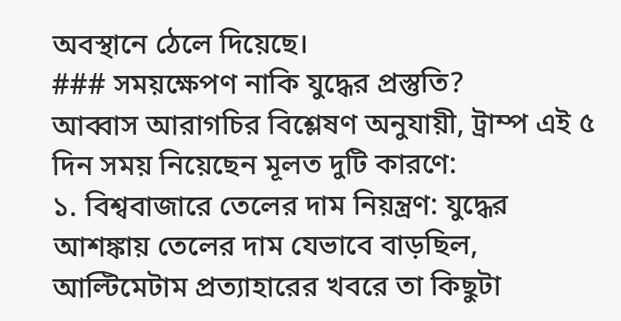অবস্থানে ঠেলে দিয়েছে।
### সময়ক্ষেপণ নাকি যুদ্ধের প্রস্তুতি?
আব্বাস আরাগচির বিশ্লেষণ অনুযায়ী, ট্রাম্প এই ৫ দিন সময় নিয়েছেন মূলত দুটি কারণে:
১. বিশ্ববাজারে তেলের দাম নিয়ন্ত্রণ: যুদ্ধের আশঙ্কায় তেলের দাম যেভাবে বাড়ছিল, আল্টিমেটাম প্রত্যাহারের খবরে তা কিছুটা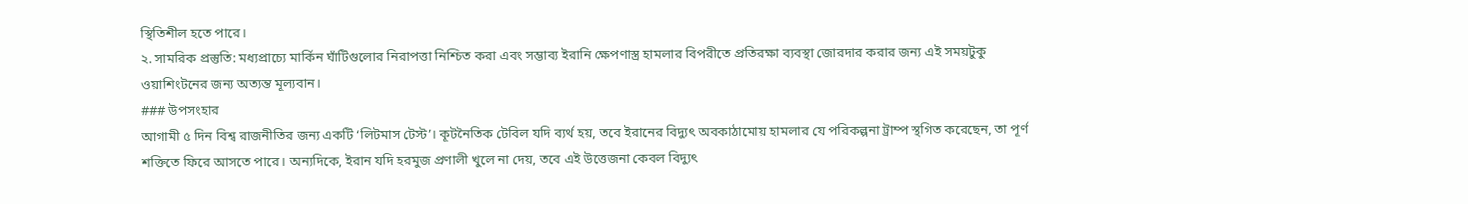স্থিতিশীল হতে পারে।
২. সামরিক প্রস্তুতি: মধ্যপ্রাচ্যে মার্কিন ঘাঁটিগুলোর নিরাপত্তা নিশ্চিত করা এবং সম্ভাব্য ইরানি ক্ষেপণাস্ত্র হামলার বিপরীতে প্রতিরক্ষা ব্যবস্থা জোরদার করার জন্য এই সময়টুকু ওয়াশিংটনের জন্য অত্যন্ত মূল্যবান।
### উপসংহার
আগামী ৫ দিন বিশ্ব রাজনীতির জন্য একটি ‘লিটমাস টেস্ট’। কূটনৈতিক টেবিল যদি ব্যর্থ হয়, তবে ইরানের বিদ্যুৎ অবকাঠামোয় হামলার যে পরিকল্পনা ট্রাম্প স্থগিত করেছেন, তা পূর্ণ শক্তিতে ফিরে আসতে পারে। অন্যদিকে, ইরান যদি হরমুজ প্রণালী খুলে না দেয়, তবে এই উত্তেজনা কেবল বিদ্যুৎ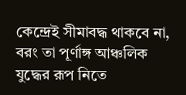কেন্দ্রেই সীমাবদ্ধ থাকবে না, বরং তা পূর্ণাঙ্গ আঞ্চলিক যুদ্ধের রূপ নিতে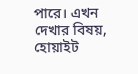পারে। এখন দেখার বিষয়, হোয়াইট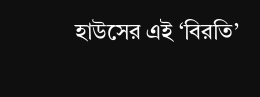হাউসের এই ‘বিরতি’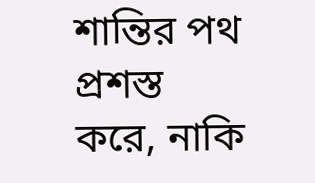শান্তির পথ প্রশস্ত করে, নাকি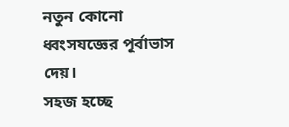নতুন কোনো ধ্বংসযজ্ঞের পূর্বাভাস দেয়।
সহজ হচ্ছে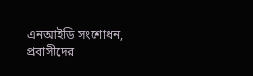এনআইডি সংশোধন, প্রবাসীদের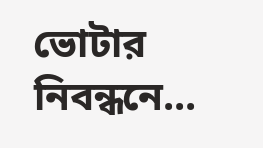ভোটার নিবন্ধনে...